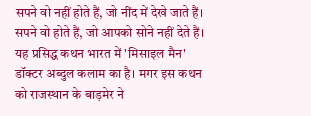सपने वो नहीं होते हैं, जो नींद में देखे जाते हैं। सपने वो होते हैं, जो आपको सोने नहीं देते हैं। यह प्रसिद्ध कथन भारत में 'मिसाइल मैन' डॉक्टर अब्दुल कलाम का है। मगर इस कथन को राजस्थान के बाड़मेर ने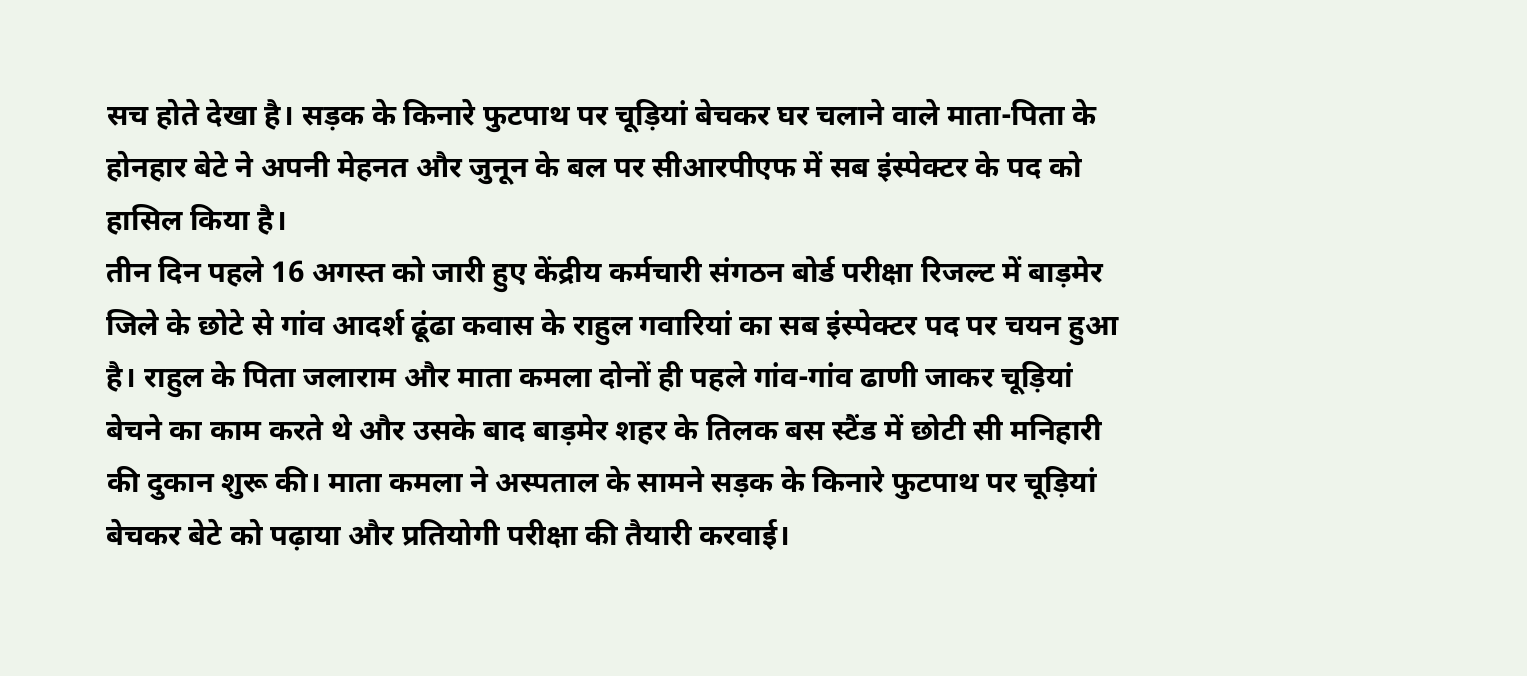सच होते देखा है। सड़क के किनारे फुटपाथ पर चूड़ियां बेचकर घर चलाने वाले माता-पिता के होनहार बेटे ने अपनी मेहनत और जुनून के बल पर सीआरपीएफ में सब इंस्पेक्टर के पद को हासिल किया है।
तीन दिन पहले 16 अगस्त को जारी हुए केंद्रीय कर्मचारी संगठन बोर्ड परीक्षा रिजल्ट में बाड़मेर जिले के छोटे से गांव आदर्श ढूंढा कवास के राहुल गवारियां का सब इंस्पेक्टर पद पर चयन हुआ है। राहुल के पिता जलाराम और माता कमला दोनों ही पहले गांव-गांव ढाणी जाकर चूड़ियां बेचने का काम करते थे और उसके बाद बाड़मेर शहर के तिलक बस स्टैंड में छोटी सी मनिहारी की दुकान शुरू की। माता कमला ने अस्पताल के सामने सड़क के किनारे फुटपाथ पर चूड़ियां बेचकर बेटे को पढ़ाया और प्रतियोगी परीक्षा की तैयारी करवाई।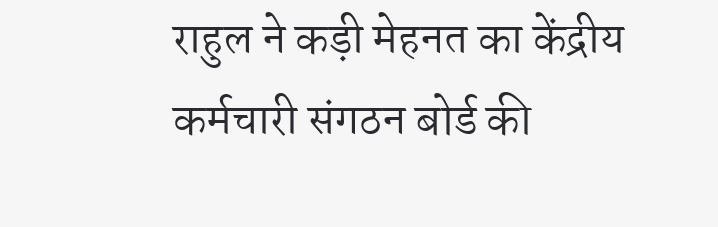राहुल ने कड़ी मेहनत का केंद्रीय कर्मचारी संगठन बोर्ड की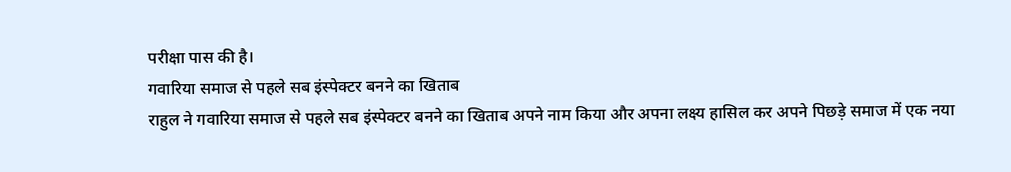परीक्षा पास की है।
गवारिया समाज से पहले सब इंस्पेक्टर बनने का खिताब
राहुल ने गवारिया समाज से पहले सब इंस्पेक्टर बनने का खिताब अपने नाम किया और अपना लक्ष्य हासिल कर अपने पिछड़े समाज में एक नया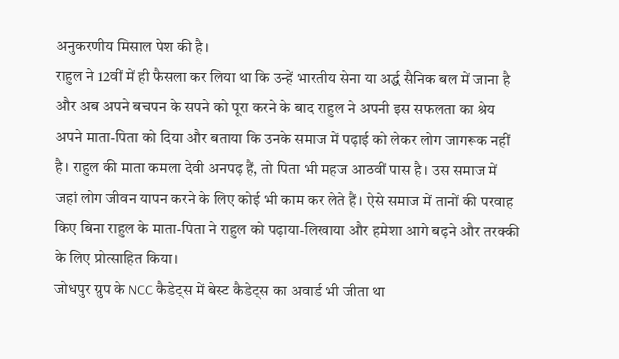अनुकरणीय मिसाल पेश की है।
राहुल ने 12वीं में ही फैसला कर लिया था कि उन्हें भारतीय सेना या अर्द्ध सैनिक बल में जाना है और अब अपने बचपन के सपने को पूरा करने के बाद राहुल ने अपनी इस सफलता का श्रेय अपने माता-पिता को दिया और बताया कि उनके समाज में पढ़ाई को लेकर लोग जागरूक नहीं है। राहुल की माता कमला देवी अनपढ़ हैं, तो पिता भी महज आठवीं पास है। उस समाज में जहां लोग जीवन यापन करने के लिए कोई भी काम कर लेते हैं। ऐसे समाज में तानों की परवाह किए बिना राहुल के माता-पिता ने राहुल को पढ़ाया-लिखाया और हमेशा आगे बढ़ने और तरक्की के लिए प्रोत्साहित किया।
जोधपुर ग्रुप के NCC कैडेट्स में बेस्ट कैडेट्स का अवार्ड भी जीता था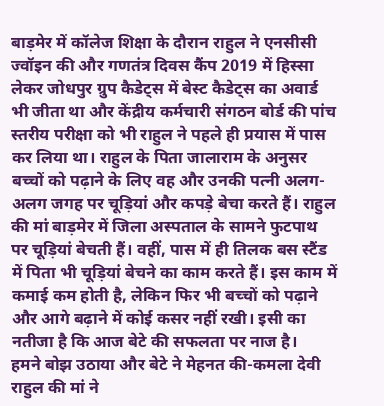बाड़मेर में कॉलेज शिक्षा के दौरान राहुल ने एनसीसी ज्वॉइन की और गणतंत्र दिवस कैंप 2019 में हिस्सा लेकर जोधपुर ग्रुप कैडेट्स में बेस्ट कैडेट्स का अवार्ड भी जीता था और केंद्रीय कर्मचारी संगठन बोर्ड की पांच स्तरीय परीक्षा को भी राहुल ने पहले ही प्रयास में पास कर लिया था। राहुल के पिता जालाराम के अनुसर बच्चों को पढ़ाने के लिए वह और उनकी पत्नी अलग-अलग जगह पर चूड़ियां और कपड़े बेचा करते हैं। राहुल की मां बाड़मेर में जिला अस्पताल के सामने फुटपाथ पर चूड़ियां बेचती हैं। वहीं, पास में ही तिलक बस स्टैंड में पिता भी चूड़ियां बेचने का काम करते हैं। इस काम में कमाई कम होती है, लेकिन फिर भी बच्चों को पढ़ाने और आगे बढ़ाने में कोई कसर नहीं रखी। इसी का नतीजा है कि आज बेटे की सफलता पर नाज है।
हमने बोझ उठाया और बेटे ने मेहनत की-कमला देवी
राहुल की मां ने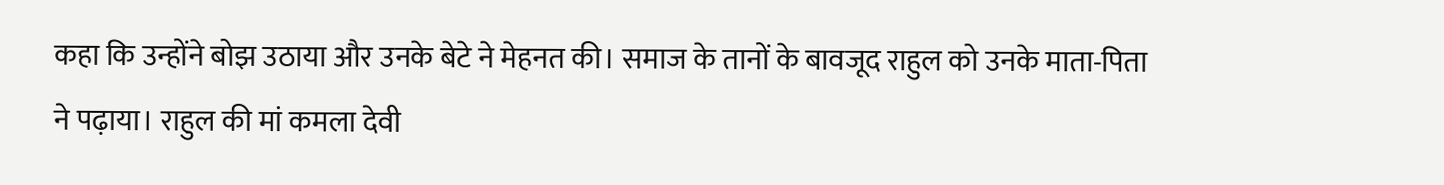कहा कि उन्होंने बोझ उठाया और उनके बेटे ने मेहनत की। समाज के तानों के बावजूद राहुल को उनके माता-पिता ने पढ़ाया। राहुल की मां कमला देवी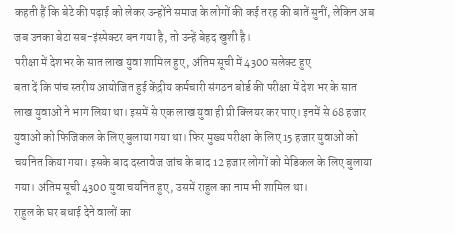कहती हैं कि बेटे की पढ़ाई को लेकर उन्होंने समाज के लोगों की कई तरह की बातें सुनीं, लेकिन अब जब उनका बेटा सब-इंस्पेक्टर बन गया है, तो उन्हें बेहद खुशी है।
परीक्षा में देशभर के सात लाख युवा शामिल हुए, अंतिम सूची में 4300 सलेक्ट हुए
बता दें कि पांच स्तरीय आयोजित हुई केंद्रीय कर्मचारी संगठन बोर्ड की परीक्षा में देश भर के सात लाख युवाओं ने भाग लिया था। इसमें से एक लाख युवा ही प्री क्लियर कर पाए। इनमें से 68 हजार युवाओं को फिजिकल के लिए बुलाया गया था। फिर मुख्य परीक्षा के लिए 15 हजार युवाओं को चयनित किया गया। इसके बाद दस्तावेज जांच के बाद 12 हजार लोगों को मेडिकल के लिए बुलाया गया। अंतिम सूची 4300 युवा चयनित हुए, उसमें राहुल का नाम भी शामिल था।
राहुल के घर बधाई देने वालों का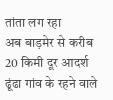तांता लग रहा
अब बाड़मेर से करीब 20 किमी दूर आदर्श ढूंढा गांव के रहने वाले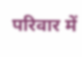परिवार में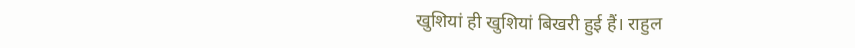खुशियां ही खुशियां बिखरी हुई हैं। राहुल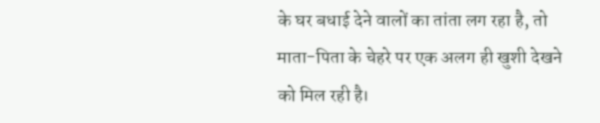के घर बधाई देने वालों का तांता लग रहा है, तो माता-पिता के चेहरे पर एक अलग ही खुशी देखने को मिल रही है।